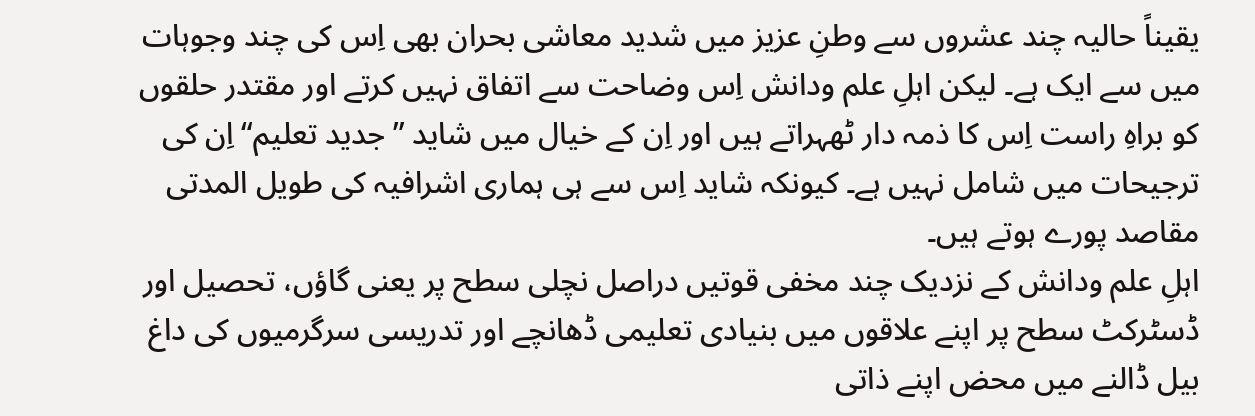یقیناً حالیہ چند عشروں سے وطنِ عزیز میں شدید معاشی بحران بھی اِس کی چند وجوہات میں سے ایک ہے۔ لیکن اہلِ علم ودانش اِس وضاحت سے اتفاق نہیں کرتے اور مقتدر حلقوں کو براہِ راست اِس کا ذمہ دار ٹھہراتے ہیں اور اِن کے خیال میں شاید ”جدید تعلیم“ اِن کی ترجیحات میں شامل نہیں ہے۔ کیونکہ شاید اِس سے ہی ہماری اشرافیہ کی طویل المدتی مقاصد پورے ہوتے ہیں۔
اہلِ علم ودانش کے نزدیک چند مخفی قوتیں دراصل نچلی سطح پر یعنی گاؤں، تحصیل اور ڈسٹرکٹ سطح پر اپنے علاقوں میں بنیادی تعلیمی ڈھانچے اور تدریسی سرگرمیوں کی داغ بیل ڈالنے میں محض اپنے ذاتی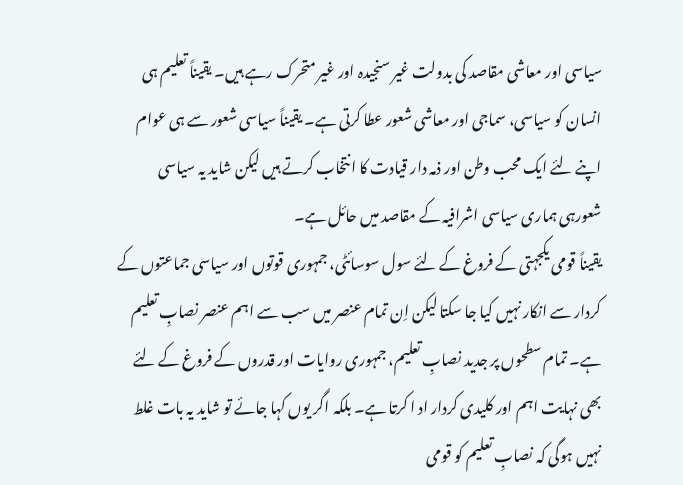سیاسی اور معاشی مقاصد کی بدولت غیر سنجیدہ اور غیر متحرک رہے ہیں۔ یقیناً تعلیم ہی انسان کو سیاسی، سماجی اور معاشی شعور عطا کرتی ہے۔ یقیناً سیاسی شعور سے ہی عوام اپنے لئے ایک محب وطن اور ذمہ دار قیادت کا انتخاب کرتے ہیں لیکن شاید یہ سیاسی شعورہی ہماری سیاسی اشرافیہ کے مقاصد میں حائل ہے۔
یقیناً قومی یکجہتی کے فروغ کے لئے سول سوسائٹی، جمہوری قوتوں اور سیاسی جماعتوں کے کردار سے انکار نہیں کیا جا سکتا لیکن اِن تمام عنصر میں سب سے اہم عنصر نصابِ تعلیم ہے۔ تمام سطحوں پر جدید نصابِ تعلیم، جمہوری روایات اور قدروں کے فروغ کے لئے بھی نہایت اہم اور کلیدی کردار اد ا کرتا ہے۔ بلکہ اگر یوں کہا جائے تو شاید یہ بات غلط نہیں ہوگی کہ نصابِ تعلیم کو قومی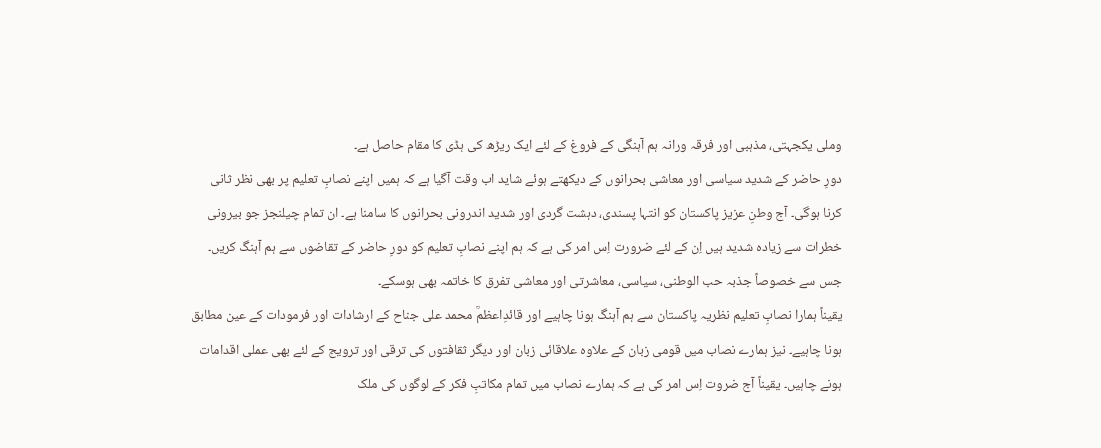وملی یکجہتی، مذہبی اور فرقہ ورانہ ہم آہنگی کے فروغ کے لئے ایک ریڑھ کی ہڈی کا مقام حاصل ہے۔
دورِ حاضر کے شدید سیاسی اور معاشی بحرانوں کے دیکھتے ہوئے شاید اب وقت آگیا ہے کہ ہمیں اپنے نصابِ تعلیم پر بھی نظر ثانی کرنا ہوگی۔ آج وطنِ عزیز پاکستان کو انتہا پسندی، دہشت گردی اور شدید اندرونی بحرانوں کا سامنا ہے۔ ان تمام چیلنجز جو بیرونی خطرات سے زیادہ شدید ہیں اِن کے لئے ضرورت اِس امر کی ہے کہ ہم اپنے نصابِ تعلیم کو دورِ حاضر کے تقاضوں سے ہم آہنگ کریں۔ جس سے خصوصاً جذبہ حب الوطنی، سیاسی، معاشرتی اور معاشی تفرق کا خاتمہ بھی ہوسکے۔
یقیناً ہمارا نصابِ تعلیم نظریہ پاکستان سے ہم آہنگ ہونا چاہیے اور قائدِاعظمؒ محمد علی جناح کے ارشادات اور فرمودات کے عین مطابق ہونا چاہیے۔ نیز ہمارے نصاب میں قومی زبان کے علاوہ علاقائی زبان اور دیگر ثقافتوں کی ترقی اور ترویج کے لئے بھی عملی اقدامات ہونے چاہیں۔ یقیناً آج ضروت اِس امر کی ہے کہ ہمارے نصاب میں تمام مکاتبِ فکر کے لوگوں کی ملک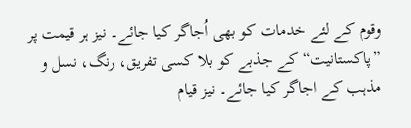وقوم کے لئے خدمات کو بھی اُجاگر کیا جائے۔ نیز ہر قیمت پر ”پاکستانیت“ کے جذبے کو بلا کسی تفریق، رنگ، نسل و مذہب کے اجاگر کیا جائے۔ نیز قیام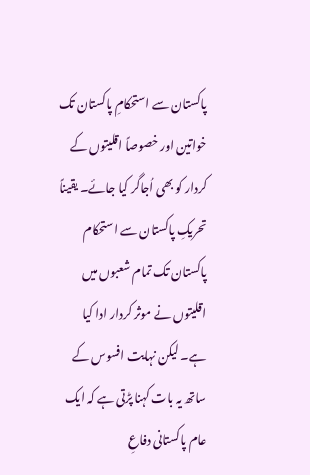پاکستان سے استحکامِ پاکستان تک خواتین اور خصوصاً اقلیتوں کے کردار کو بھی اُجاگر کیا جائے۔ یقیناً تحریکِ پاکستان سے استحکام پاکستان تک تمام شعبوں میں اقلیتوں نے موثر کردار ادا کیا ہے۔ لیکن نہایت افسوس کے ساتھ یہ بات کہنا پڑتی ہے کہ ایک عام پاکستانی دفاعِ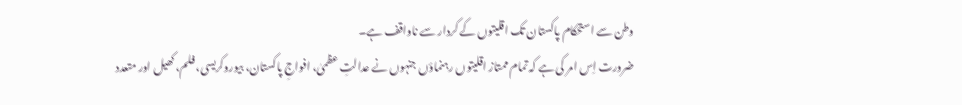وطن سے استحکام پاکستان تک اقلیتوں کے کردار سے ناواقف ہے۔
ضرورت اِس امر کی ہے کہ تمام ممتاز اقلیتوں رہنماؤں جنہوں نے عدالتِ عظمیٰ، افواجِ پاکستان، بیوروکریسی، فلم، کھیل اور متعدد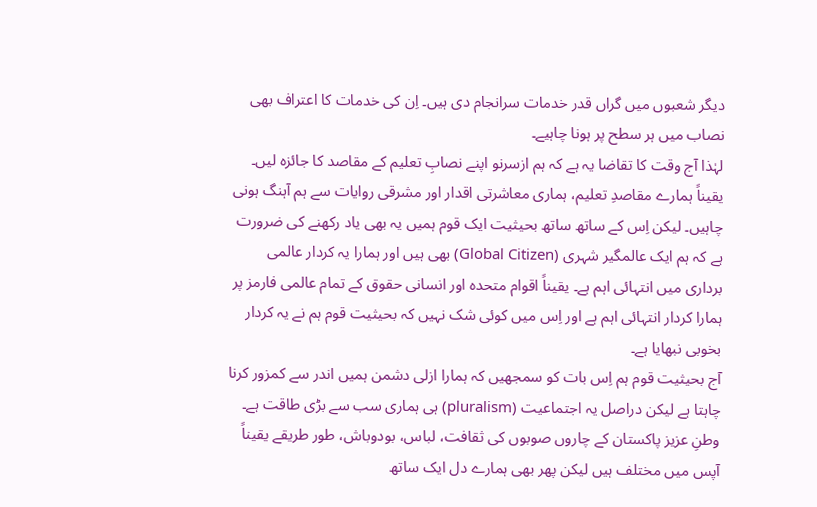دیگر شعبوں میں گراں قدر خدمات سرانجام دی ہیں۔ اِن کی خدمات کا اعتراف بھی نصاب میں ہر سطح پر ہونا چاہیے۔
لہٰذا آج وقت کا تقاضا یہ ہے کہ ہم ازسرنو اپنے نصابِ تعلیم کے مقاصد کا جائزہ لیں۔ یقیناً ہمارے مقاصدِ تعلیم، ہماری معاشرتی اقدار اور مشرقی روایات سے ہم آہنگ ہونی چاہیں۔ لیکن اِس کے ساتھ ساتھ بحیثیت ایک قوم ہمیں یہ بھی یاد رکھنے کی ضرورت ہے کہ ہم ایک عالمگیر شہری (Global Citizen) بھی ہیں اور ہمارا یہ کردار عالمی برداری میں انتہائی اہم ہے۔ یقیناً اقوام متحدہ اور انسانی حقوق کے تمام عالمی فارمز پر ہمارا کردار انتہائی اہم ہے اور اِس میں کوئی شک نہیں کہ بحیثیت قوم ہم نے یہ کردار بخوبی نبھایا ہے۔
آج بحیثیت قوم ہم اِس بات کو سمجھیں کہ ہمارا ازلی دشمن ہمیں اندر سے کمزور کرنا چاہتا ہے لیکن دراصل یہ اجتماعیت (pluralism) ہی ہماری سب سے بڑی طاقت ہے۔
وطنِ عزیز پاکستان کے چاروں صوبوں کی ثقافت، لباس، بودوباش، طور طریقے یقیناً آپس میں مختلف ہیں لیکن پھر بھی ہمارے دل ایک ساتھ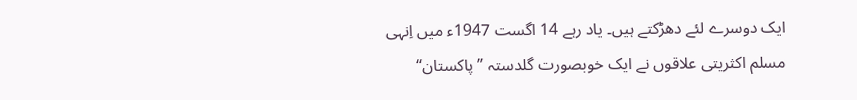ایک دوسرے لئے دھڑکتے ہیں۔ یاد رہے 14 اگست 1947ء میں اِنہی مسلم اکثریتی علاقوں نے ایک خوبصورت گلدستہ ” پاکستان“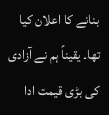بنانے کا اعلان کیا تھا۔ یقیناً ہم نے آزادی کی بڑی قیمت ادا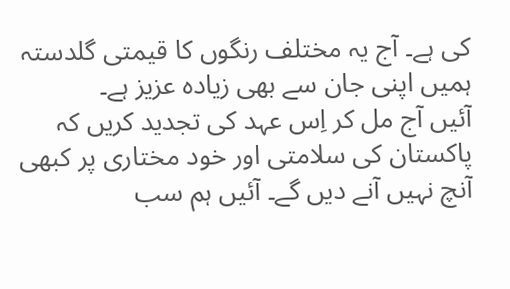کی ہے۔ آج یہ مختلف رنگوں کا قیمتی گلدستہ ہمیں اپنی جان سے بھی زیادہ عزیز ہے۔
آئیں آج مل کر اِس عہد کی تجدید کریں کہ پاکستان کی سلامتی اور خود مختاری پر کبھی آنچ نہیں آنے دیں گے۔ آئیں ہم سب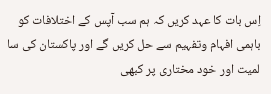اِس بات کا عہد کریں کہ ہم سب آپس کے اختلافات کو باہمی افہام وتفہیم سے حل کریں گے اور پاکستان کی سا لمیت اور خود مختاری پر کبھی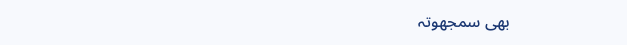بھی سمجھوتہ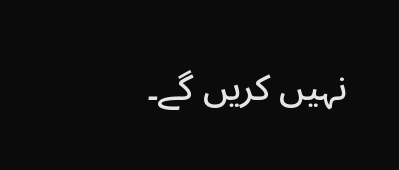نہیں کریں گے۔